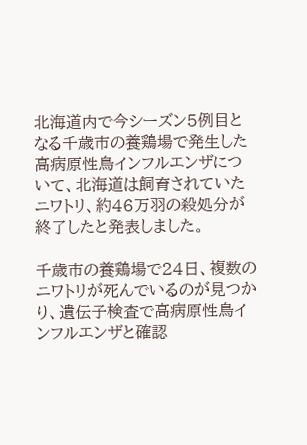北海道内で今シーズン5例目となる千歳市の養鶏場で発生した高病原性鳥インフルエンザについて、北海道は飼育されていたニワトリ、約46万羽の殺処分が終了したと発表しました。

千歳市の養鶏場で24日、複数のニワトリが死んでいるのが見つかり、遺伝子検査で高病原性鳥インフルエンザと確認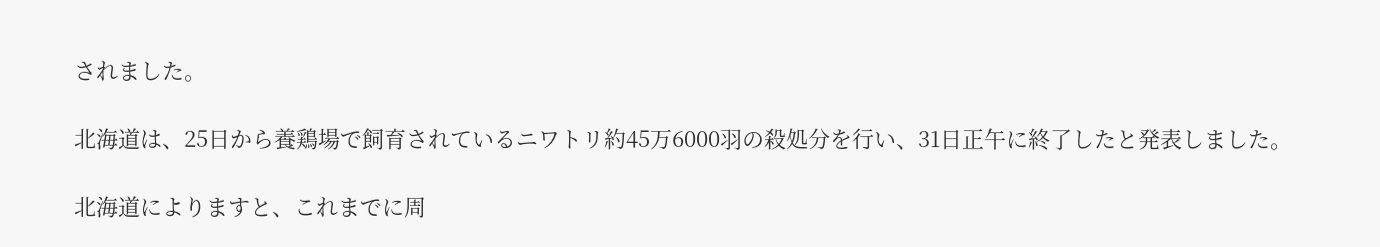されました。

北海道は、25日から養鶏場で飼育されているニワトリ約45万6000羽の殺処分を行い、31日正午に終了したと発表しました。

北海道によりますと、これまでに周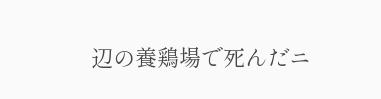辺の養鶏場で死んだニ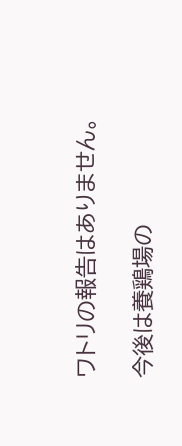ワトリの報告はありません。

今後は養鶏場の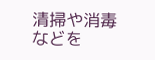清掃や消毒などを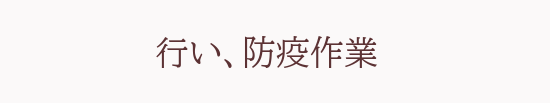行い、防疫作業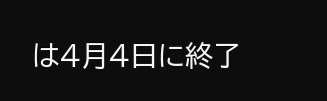は4月4日に終了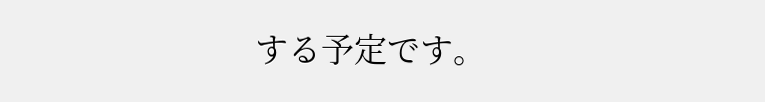する予定です。